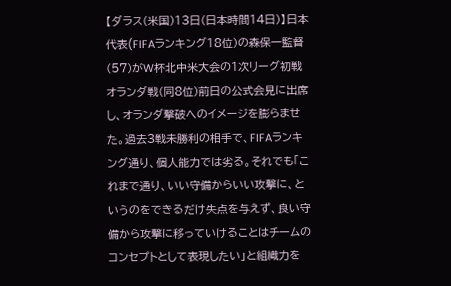【ダラス(米国)13日(日本時間14日)】日本代表(FIFAランキング18位)の森保一監督(57)がW杯北中米大会の1次リーグ初戦オランダ戦(同8位)前日の公式会見に出席し、オランダ撃破へのイメージを膨らませた。過去3戦未勝利の相手で、FIFAランキング通り、個人能力では劣る。それでも「これまで通り、いい守備からいい攻撃に、というのをできるだけ失点を与えず、良い守備から攻撃に移っていけることはチームのコンセプトとして表現したい」と組織力を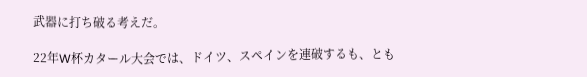武器に打ち破る考えだ。

22年W杯カタール大会では、ドイツ、スペインを連破するも、とも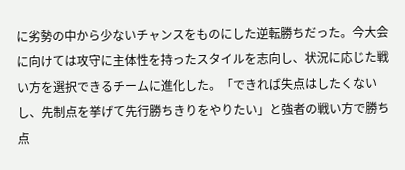に劣勢の中から少ないチャンスをものにした逆転勝ちだった。今大会に向けては攻守に主体性を持ったスタイルを志向し、状況に応じた戦い方を選択できるチームに進化した。「できれば失点はしたくないし、先制点を挙げて先行勝ちきりをやりたい」と強者の戦い方で勝ち点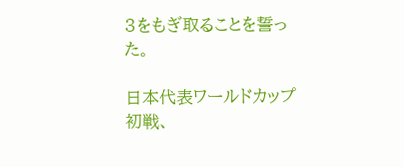3をもぎ取ることを誓った。

日本代表ワールドカップ初戦、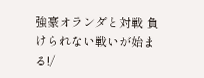強豪オランダと対戦 負けられない戦いが始まる!/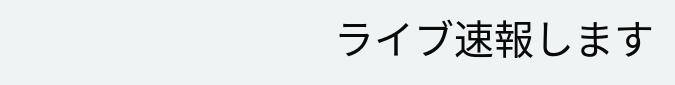ライブ速報します